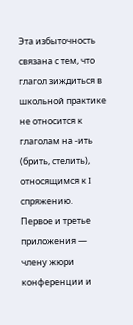Эта избыточность связана с тем, что глагол зиждиться в школьной практике не относится к глаголам на -ить (брить, стелить), относящимся к I спряжению.
Первое и третье приложения — члену жюри конференции и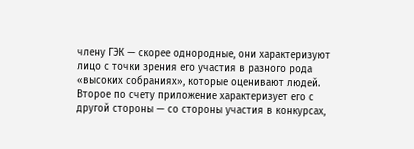члену ГЭК — скорее однородные, они характеризуют лицо с точки зрения его участия в разного рода «высоких собраниях», которые оценивают людей. Второе по счету приложение характеризует его с другой стороны — со стороны участия в конкурсах,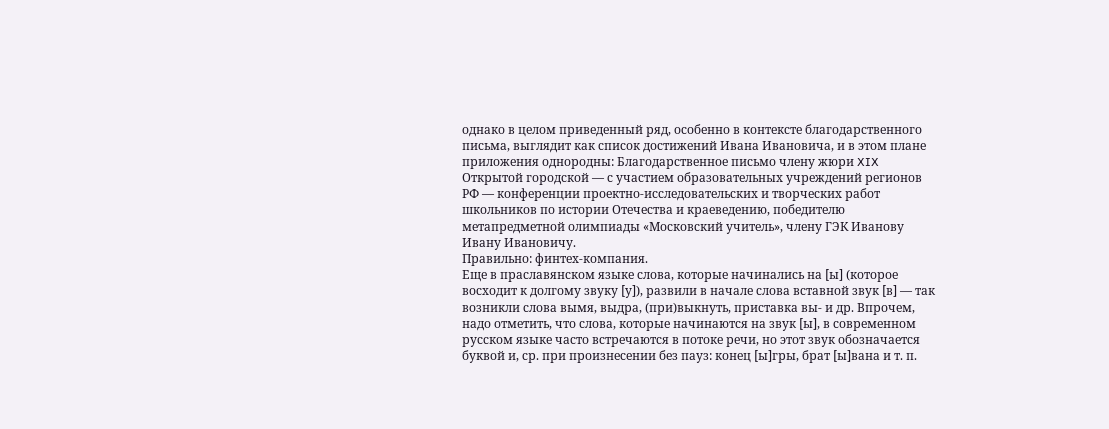однако в целом приведенный ряд, особенно в контексте благодарственного письма, выглядит как список достижений Ивана Ивановича, и в этом плане приложения однородны: Благодарственное письмо члену жюри XIX Открытой городской — с участием образовательных учреждений регионов РФ — конференции проектно-исследовательских и творческих работ школьников по истории Отечества и краеведению, победителю метапредметной олимпиады «Московский учитель», члену ГЭК Иванову Ивану Ивановичу.
Правильно: финтех-компания.
Еще в праславянском языке слова, которые начинались на [ы] (которое восходит к долгому звуку [у]), развили в начале слова вставной звук [в] — так возникли слова вымя, выдра, (при)выкнуть, приставка вы- и др. Впрочем, надо отметить, что слова, которые начинаются на звук [ы], в современном русском языке часто встречаются в потоке речи, но этот звук обозначается буквой и, ср. при произнесении без пауз: конец [ы]гры, брат [ы]вана и т. п.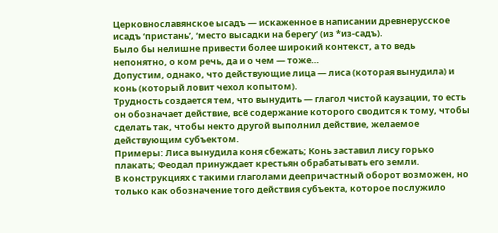Церковнославянское ысадъ — искаженное в написании древнерусское исадъ ‘пристань’, ‘место высадки на берегу’ (из *из-садъ).
Было бы нелишне привести более широкий контекст, а то ведь непонятно, о ком речь, да и о чем — тоже…
Допустим, однако, что действующие лица — лиса (которая вынудила) и конь (который ловит чехол копытом).
Трудность создается тем, что вынудить — глагол чистой каузации, то есть он обозначает действие, всё содержание которого сводится к тому, чтобы сделать так, чтобы некто другой выполнил действие, желаемое действующим субъектом.
Примеры: Лиса вынудила коня сбежать; Конь заставил лису горько плакать; Феодал принуждает крестьян обрабатывать его земли.
В конструкциях с такими глаголами деепричастный оборот возможен, но только как обозначение того действия субъекта, которое послужило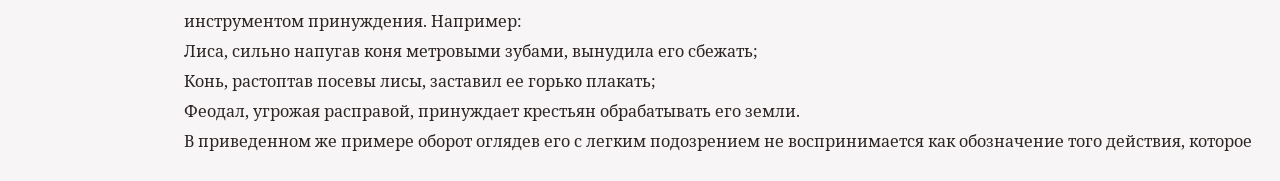инструментом принуждения. Например:
Лиса, сильно напугав коня метровыми зубами, вынудила его сбежать;
Конь, растоптав посевы лисы, заставил ее горько плакать;
Феодал, угрожая расправой, принуждает крестьян обрабатывать его земли.
В приведенном же примере оборот оглядев его с легким подозрением не воспринимается как обозначение того действия, которое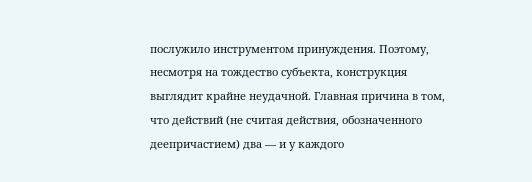послужило инструментом принуждения. Поэтому, несмотря на тождество субъекта, конструкция выглядит крайне неудачной. Главная причина в том, что действий (не считая действия, обозначенного деепричастием) два — и у каждого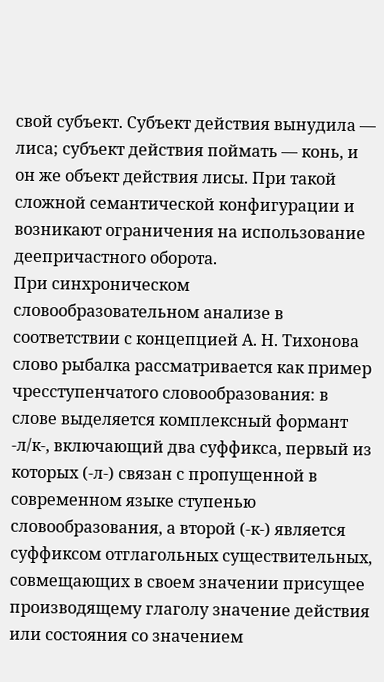свой субъект. Субъект действия вынудила — лиса; субъект действия поймать — конь, и он же объект действия лисы. При такой сложной семантической конфигурации и возникают ограничения на использование деепричастного оборота.
При синхроническом словообразовательном анализе в соответствии с концепцией А. Н. Тихонова слово рыбалка рассматривается как пример чресступенчатого словообразования: в слове выделяется комплексный формант -л/к-, включающий два суффикса, первый из которых (-л-) связан с пропущенной в современном языке ступенью словообразования, а второй (-к-) является суффиксом отглагольных существительных, совмещающих в своем значении присущее производящему глаголу значение действия или состояния со значением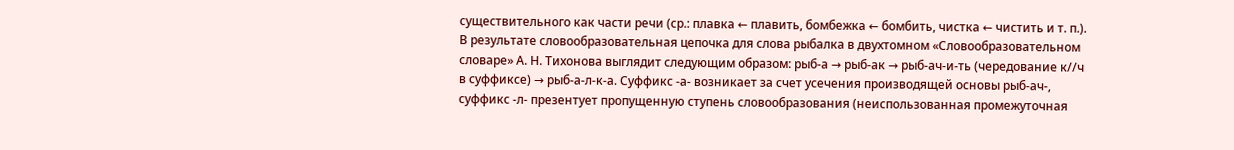существительного как части речи (ср.: плавка ← плавить, бомбежка ← бомбить, чистка ← чистить и т. п.).
В результате словообразовательная цепочка для слова рыбалка в двухтомном «Словообразовательном словаре» А. Н. Тихонова выглядит следующим образом: рыб-а → рыб-ак → рыб-ач-и-ть (чередование к//ч в суффиксе) → рыб-а-л-к-а. Суффикс -а- возникает за счет усечения производящей основы рыб-ач-, суффикс -л- презентует пропущенную ступень словообразования (неиспользованная промежуточная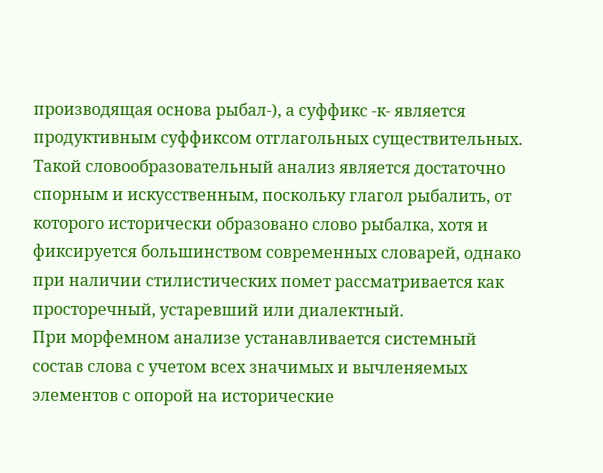производящая основа рыбал-), а суффикс -к- является продуктивным суффиксом отглагольных существительных. Такой словообразовательный анализ является достаточно спорным и искусственным, поскольку глагол рыбалить, от которого исторически образовано слово рыбалка, хотя и фиксируется большинством современных словарей, однако при наличии стилистических помет рассматривается как просторечный, устаревший или диалектный.
При морфемном анализе устанавливается системный состав слова с учетом всех значимых и вычленяемых элементов с опорой на исторические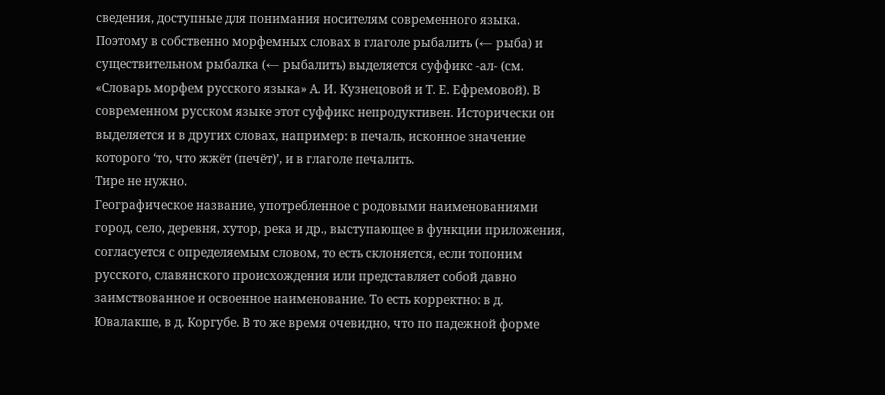сведения, доступные для понимания носителям современного языка. Поэтому в собственно морфемных словах в глаголе рыбалить (← рыба) и существительном рыбалка (← рыбалить) выделяется суффикс -ал- (см. «Словарь морфем русского языка» А. И. Кузнецовой и Т. Е. Ефремовой). В современном русском языке этот суффикс непродуктивен. Исторически он выделяется и в других словах, например: в печаль, исконное значение которого ‘то, что жжёт (печёт)’, и в глаголе печалить.
Тире не нужно.
Географическое название, употребленное с родовыми наименованиями город, село, деревня, хутор, река и др., выступающее в функции приложения, согласуется с определяемым словом, то есть склоняется, если топоним русского, славянского происхождения или представляет собой давно заимствованное и освоенное наименование. То есть корректно: в д. Ювалакше, в д. Коргубе. В то же время очевидно, что по падежной форме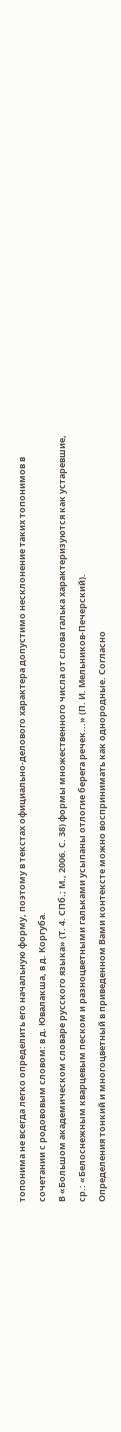топонима не всегда легко определить его начальную форму, поэтому в текстах официально-делового характера допустимо несклонение таких топонимов в сочетании с родововым словом: в д. Ювалакша, в д. Коргуба.
В «Большом академическом словаре русского языка» (Т. 4. СПб.; М., 2006. С. 38) формы множественного числа от слова галька характеризуются как устаревшие, ср.: «Белоснежным кварцевым песком и разноцветными гальками усыпаны отлогие берега речек...» (П. И. Мельников-Печерский).
Определения тонкий и многоцветный в приведенном Вами контексте можно воспринимать как однородные. Согласно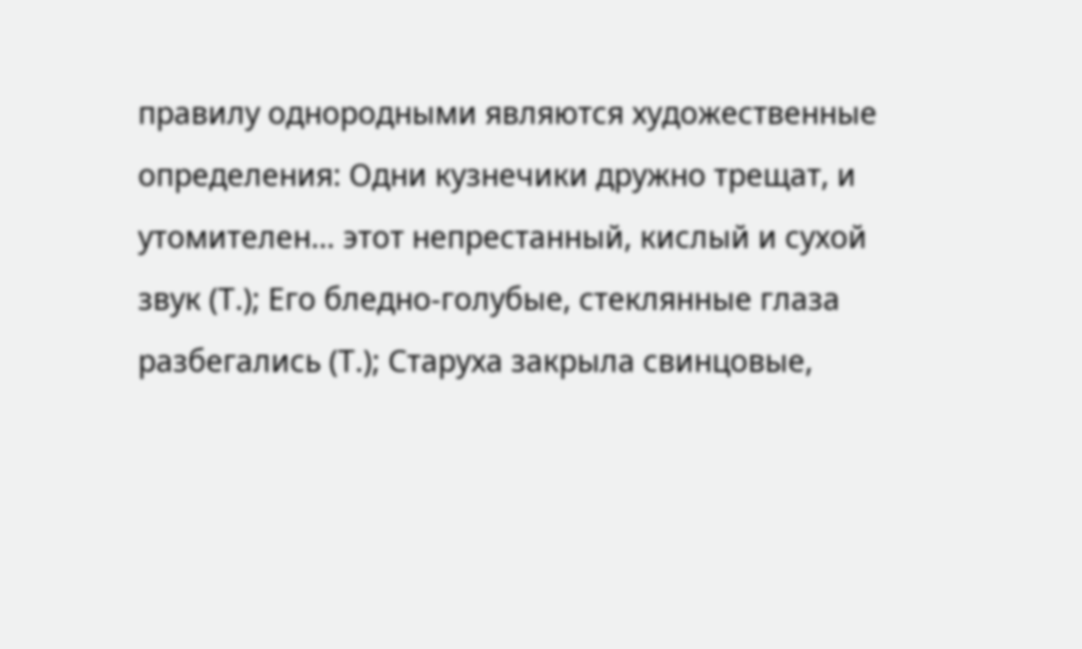правилу однородными являются художественные определения: Одни кузнечики дружно трещат, и утомителен… этот непрестанный, кислый и сухой звук (Т.); Его бледно-голубые, стеклянные глаза разбегались (Т.); Старуха закрыла свинцовые,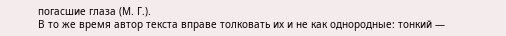погасшие глаза (М. Г.).
В то же время автор текста вправе толковать их и не как однородные: тонкий —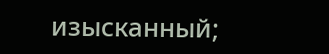изысканный;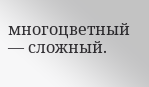многоцветный — сложный.